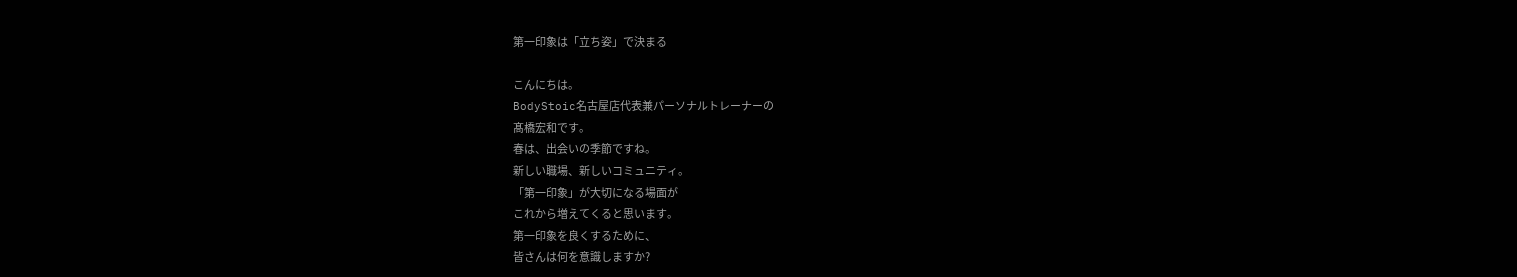第一印象は「立ち姿」で決まる

こんにちは。
BodyStoic名古屋店代表兼パーソナルトレーナーの
髙橋宏和です。
春は、出会いの季節ですね。
新しい職場、新しいコミュニティ。
「第一印象」が大切になる場面が
これから増えてくると思います。
第一印象を良くするために、
皆さんは何を意識しますか?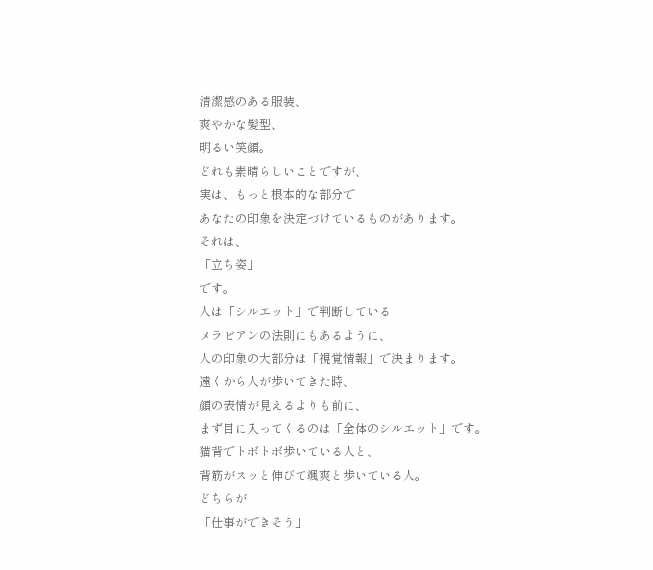清潔感のある服装、
爽やかな髪型、
明るい笑顔。
どれも素晴らしいことですが、
実は、もっと根本的な部分で
あなたの印象を決定づけているものがあります。
それは、
「立ち姿」
です。
人は「シルエット」で判断している
メラビアンの法則にもあるように、
人の印象の大部分は「視覚情報」で決まります。
遠くから人が歩いてきた時、
顔の表情が見えるよりも前に、
まず目に入ってくるのは「全体のシルエット」です。
猫背でトボトボ歩いている人と、
背筋がスッと伸びて颯爽と歩いている人。
どちらが
「仕事ができそう」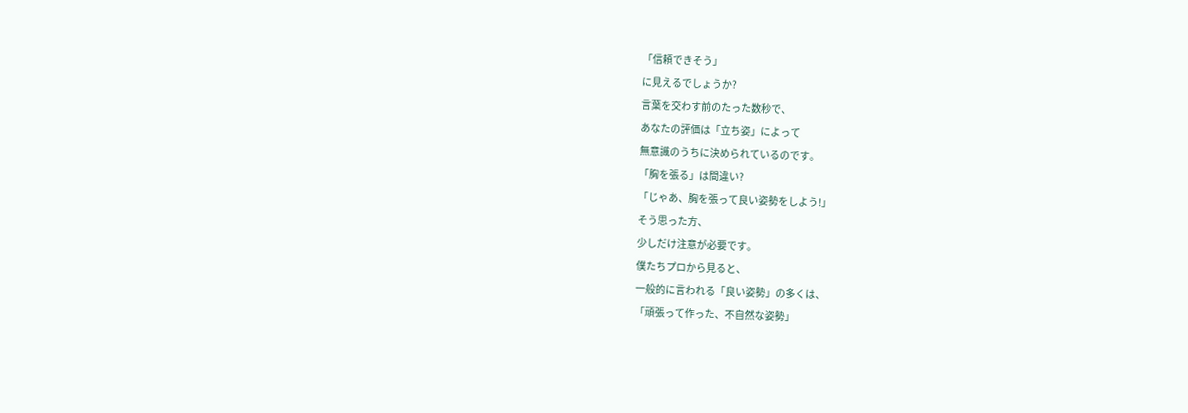「信頼できそう」
に見えるでしょうか?
言葉を交わす前のたった数秒で、
あなたの評価は「立ち姿」によって
無意識のうちに決められているのです。
「胸を張る」は間違い?
「じゃあ、胸を張って良い姿勢をしよう!」
そう思った方、
少しだけ注意が必要です。
僕たちプロから見ると、
一般的に言われる「良い姿勢」の多くは、
「頑張って作った、不自然な姿勢」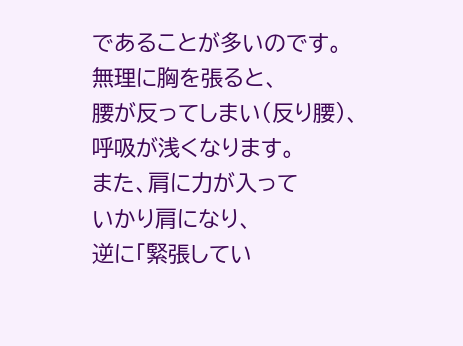であることが多いのです。
無理に胸を張ると、
腰が反ってしまい(反り腰)、
呼吸が浅くなります。
また、肩に力が入って
いかり肩になり、
逆に「緊張してい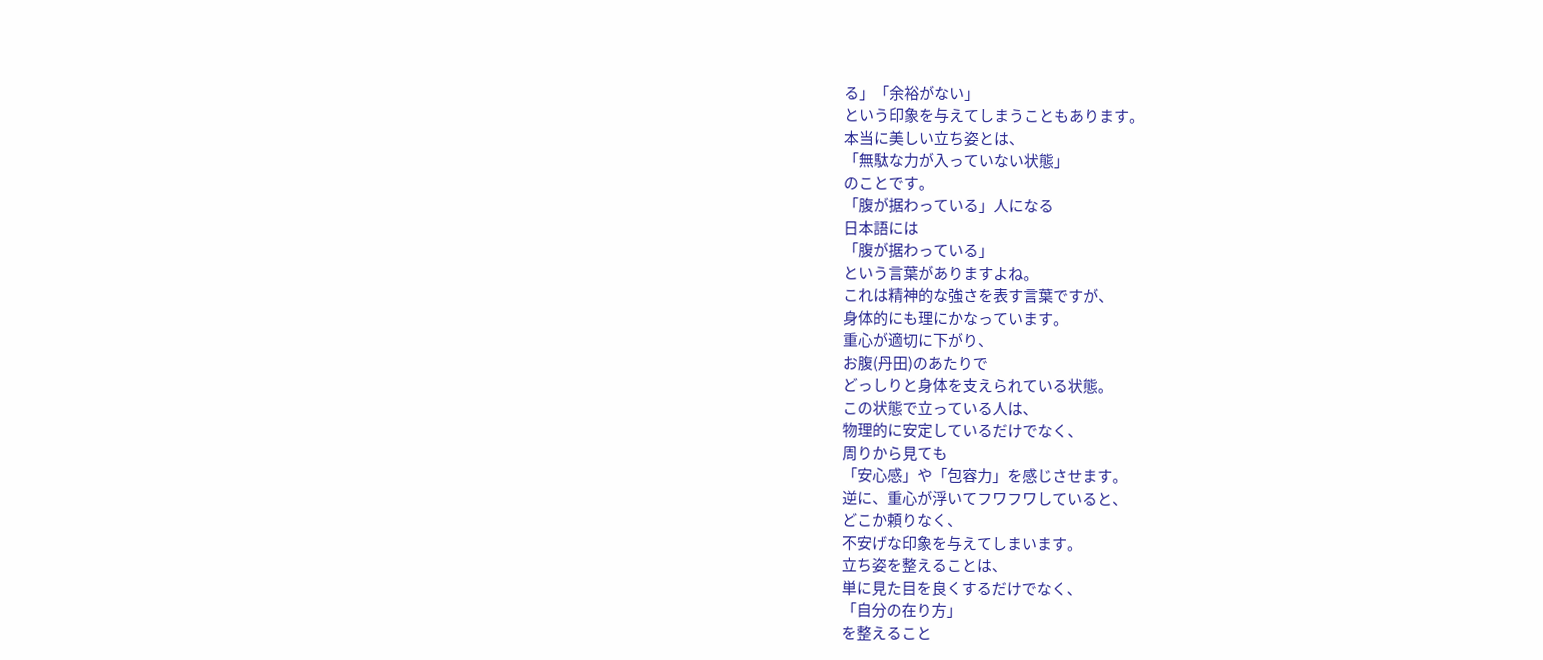る」「余裕がない」
という印象を与えてしまうこともあります。
本当に美しい立ち姿とは、
「無駄な力が入っていない状態」
のことです。
「腹が据わっている」人になる
日本語には
「腹が据わっている」
という言葉がありますよね。
これは精神的な強さを表す言葉ですが、
身体的にも理にかなっています。
重心が適切に下がり、
お腹(丹田)のあたりで
どっしりと身体を支えられている状態。
この状態で立っている人は、
物理的に安定しているだけでなく、
周りから見ても
「安心感」や「包容力」を感じさせます。
逆に、重心が浮いてフワフワしていると、
どこか頼りなく、
不安げな印象を与えてしまいます。
立ち姿を整えることは、
単に見た目を良くするだけでなく、
「自分の在り方」
を整えること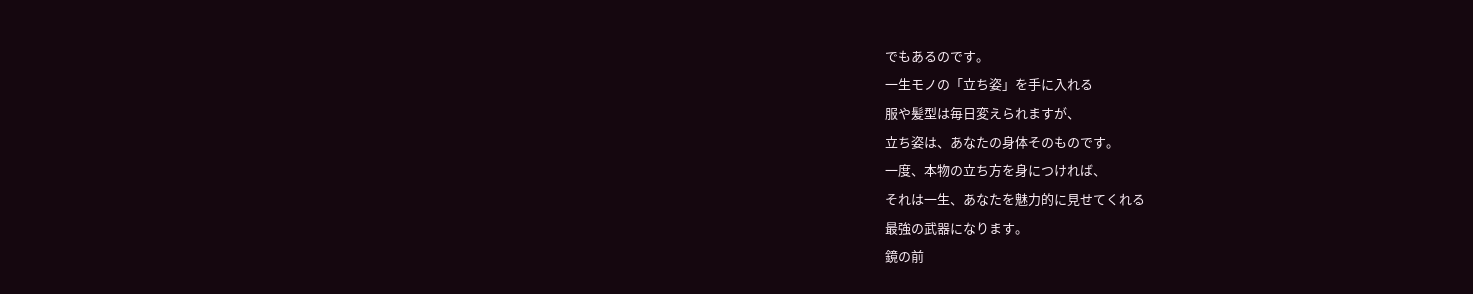でもあるのです。
一生モノの「立ち姿」を手に入れる
服や髪型は毎日変えられますが、
立ち姿は、あなたの身体そのものです。
一度、本物の立ち方を身につければ、
それは一生、あなたを魅力的に見せてくれる
最強の武器になります。
鏡の前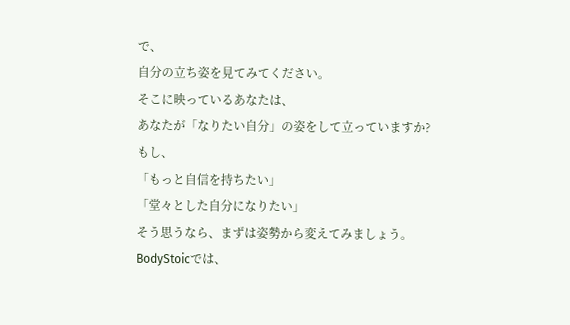で、
自分の立ち姿を見てみてください。
そこに映っているあなたは、
あなたが「なりたい自分」の姿をして立っていますか?
もし、
「もっと自信を持ちたい」
「堂々とした自分になりたい」
そう思うなら、まずは姿勢から変えてみましょう。
BodyStoicでは、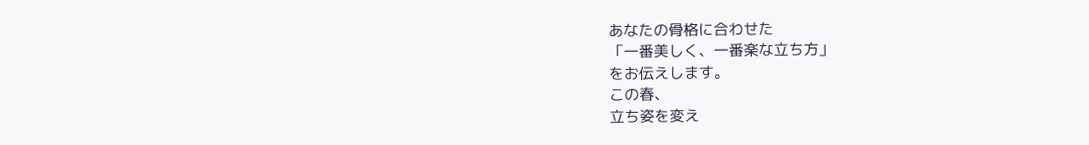あなたの骨格に合わせた
「一番美しく、一番楽な立ち方」
をお伝えします。
この春、
立ち姿を変え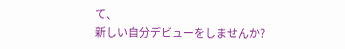て、
新しい自分デビューをしませんか?